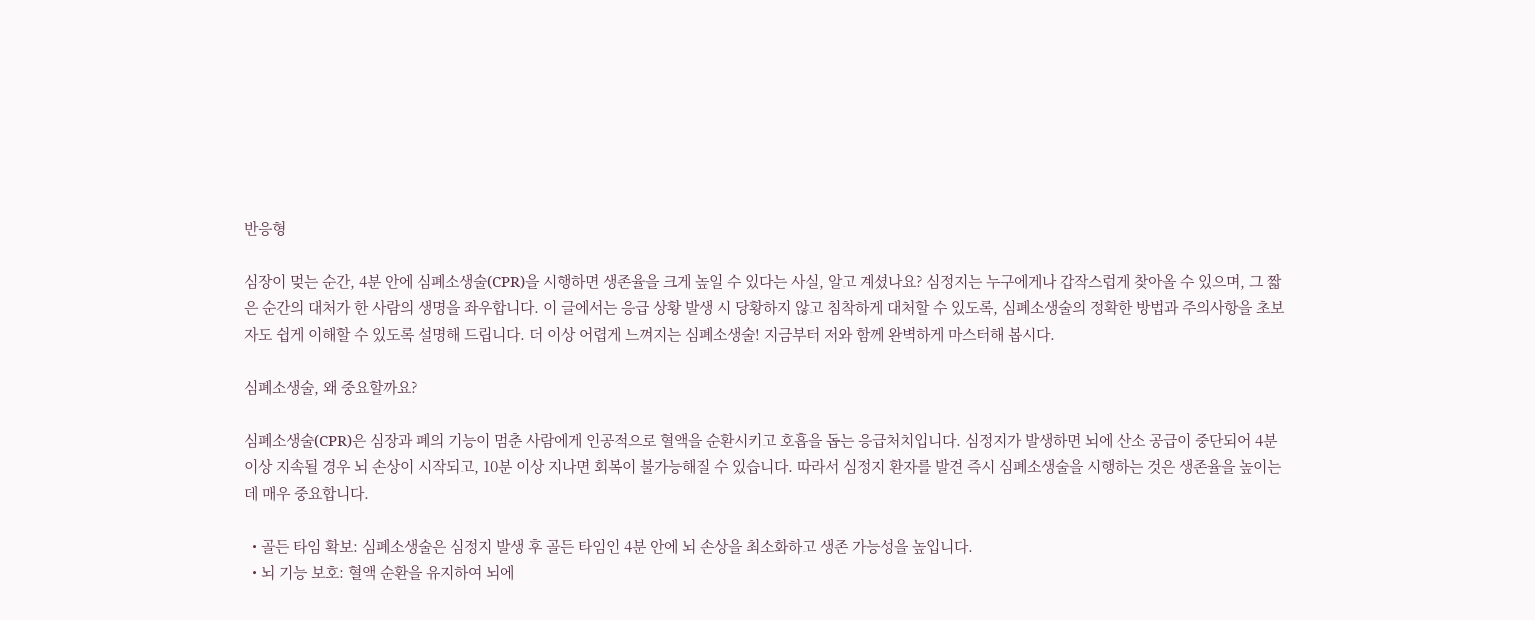반응형

심장이 멎는 순간, 4분 안에 심폐소생술(CPR)을 시행하면 생존율을 크게 높일 수 있다는 사실, 알고 계셨나요? 심정지는 누구에게나 갑작스럽게 찾아올 수 있으며, 그 짧은 순간의 대처가 한 사람의 생명을 좌우합니다. 이 글에서는 응급 상황 발생 시 당황하지 않고 침착하게 대처할 수 있도록, 심폐소생술의 정확한 방법과 주의사항을 초보자도 쉽게 이해할 수 있도록 설명해 드립니다. 더 이상 어렵게 느껴지는 심폐소생술! 지금부터 저와 함께 완벽하게 마스터해 봅시다.

심폐소생술, 왜 중요할까요?

심폐소생술(CPR)은 심장과 폐의 기능이 멈춘 사람에게 인공적으로 혈액을 순환시키고 호흡을 돕는 응급처치입니다. 심정지가 발생하면 뇌에 산소 공급이 중단되어 4분 이상 지속될 경우 뇌 손상이 시작되고, 10분 이상 지나면 회복이 불가능해질 수 있습니다. 따라서 심정지 환자를 발견 즉시 심폐소생술을 시행하는 것은 생존율을 높이는 데 매우 중요합니다.

  • 골든 타임 확보: 심폐소생술은 심정지 발생 후 골든 타임인 4분 안에 뇌 손상을 최소화하고 생존 가능성을 높입니다.
  • 뇌 기능 보호: 혈액 순환을 유지하여 뇌에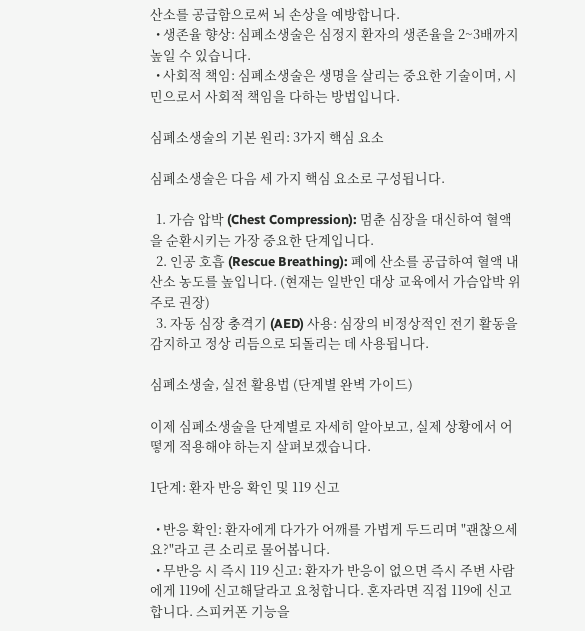산소를 공급함으로써 뇌 손상을 예방합니다.
  • 생존율 향상: 심폐소생술은 심정지 환자의 생존율을 2~3배까지 높일 수 있습니다.
  • 사회적 책임: 심폐소생술은 생명을 살리는 중요한 기술이며, 시민으로서 사회적 책임을 다하는 방법입니다.

심폐소생술의 기본 원리: 3가지 핵심 요소

심폐소생술은 다음 세 가지 핵심 요소로 구성됩니다.

  1. 가슴 압박 (Chest Compression): 멈춘 심장을 대신하여 혈액을 순환시키는 가장 중요한 단계입니다.
  2. 인공 호흡 (Rescue Breathing): 폐에 산소를 공급하여 혈액 내 산소 농도를 높입니다. (현재는 일반인 대상 교육에서 가슴압박 위주로 권장)
  3. 자동 심장 충격기 (AED) 사용: 심장의 비정상적인 전기 활동을 감지하고 정상 리듬으로 되돌리는 데 사용됩니다.

심폐소생술, 실전 활용법 (단계별 완벽 가이드)

이제 심폐소생술을 단계별로 자세히 알아보고, 실제 상황에서 어떻게 적용해야 하는지 살펴보겠습니다.

1단계: 환자 반응 확인 및 119 신고

  • 반응 확인: 환자에게 다가가 어깨를 가볍게 두드리며 "괜찮으세요?"라고 큰 소리로 물어봅니다.
  • 무반응 시 즉시 119 신고: 환자가 반응이 없으면 즉시 주변 사람에게 119에 신고해달라고 요청합니다. 혼자라면 직접 119에 신고합니다. 스피커폰 기능을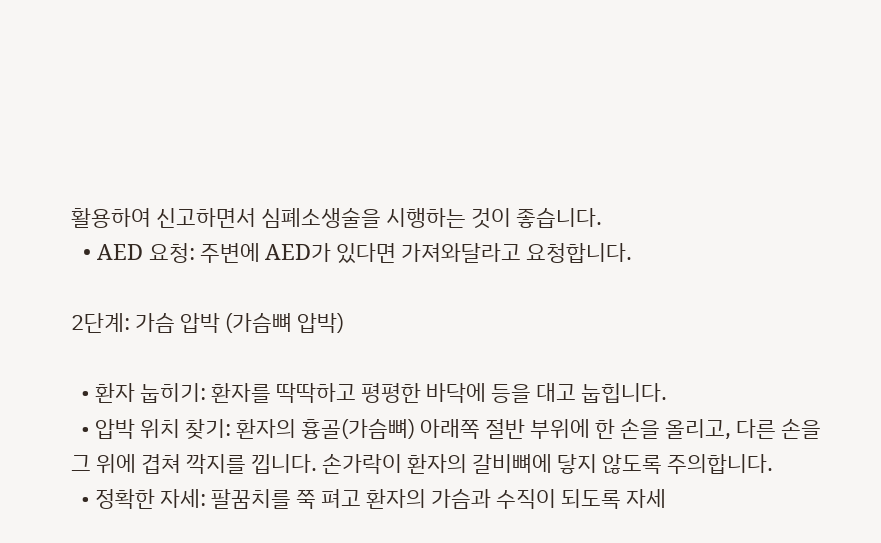활용하여 신고하면서 심폐소생술을 시행하는 것이 좋습니다.
  • AED 요청: 주변에 AED가 있다면 가져와달라고 요청합니다.

2단계: 가슴 압박 (가슴뼈 압박)

  • 환자 눕히기: 환자를 딱딱하고 평평한 바닥에 등을 대고 눕힙니다.
  • 압박 위치 찾기: 환자의 흉골(가슴뼈) 아래쪽 절반 부위에 한 손을 올리고, 다른 손을 그 위에 겹쳐 깍지를 낍니다. 손가락이 환자의 갈비뼈에 닿지 않도록 주의합니다.
  • 정확한 자세: 팔꿈치를 쭉 펴고 환자의 가슴과 수직이 되도록 자세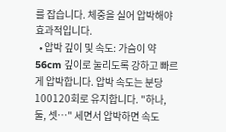를 잡습니다. 체중을 실어 압박해야 효과적입니다.
  • 압박 깊이 및 속도: 가슴이 약 56cm 깊이로 눌리도록 강하고 빠르게 압박합니다. 압박 속도는 분당 100120회로 유지합니다. "하나, 둘, 셋…" 세면서 압박하면 속도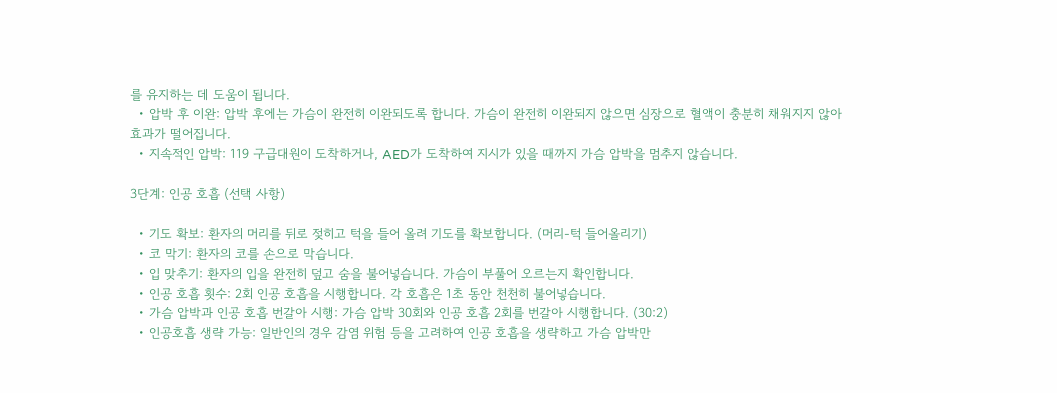를 유지하는 데 도움이 됩니다.
  • 압박 후 이완: 압박 후에는 가슴이 완전히 이완되도록 합니다. 가슴이 완전히 이완되지 않으면 심장으로 혈액이 충분히 채워지지 않아 효과가 떨어집니다.
  • 지속적인 압박: 119 구급대원이 도착하거나, AED가 도착하여 지시가 있을 때까지 가슴 압박을 멈추지 않습니다.

3단계: 인공 호흡 (선택 사항)

  • 기도 확보: 환자의 머리를 뒤로 젖히고 턱을 들어 올려 기도를 확보합니다. (머리-턱 들어올리기)
  • 코 막기: 환자의 코를 손으로 막습니다.
  • 입 맞추기: 환자의 입을 완전히 덮고 숨을 불어넣습니다. 가슴이 부풀어 오르는지 확인합니다.
  • 인공 호흡 횟수: 2회 인공 호흡을 시행합니다. 각 호흡은 1초 동안 천천히 불어넣습니다.
  • 가슴 압박과 인공 호흡 번갈아 시행: 가슴 압박 30회와 인공 호흡 2회를 번갈아 시행합니다. (30:2)
  • 인공호흡 생략 가능: 일반인의 경우 감염 위험 등을 고려하여 인공 호흡을 생략하고 가슴 압박만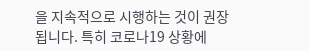을 지속적으로 시행하는 것이 권장됩니다. 특히 코로나19 상황에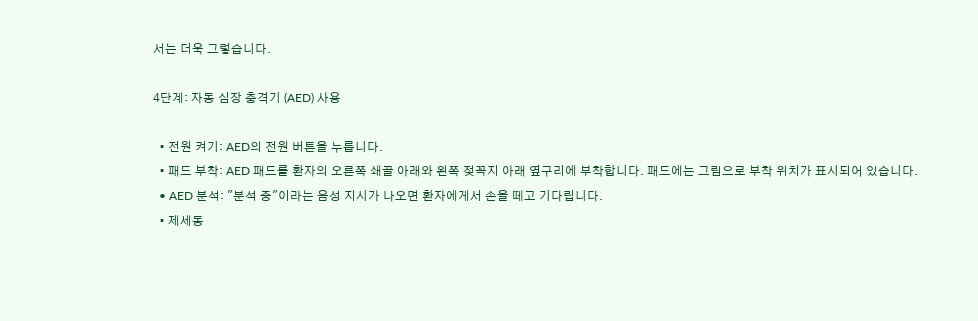서는 더욱 그렇습니다.

4단계: 자동 심장 충격기 (AED) 사용

  • 전원 켜기: AED의 전원 버튼을 누릅니다.
  • 패드 부착: AED 패드를 환자의 오른쪽 쇄골 아래와 왼쪽 젖꼭지 아래 옆구리에 부착합니다. 패드에는 그림으로 부착 위치가 표시되어 있습니다.
  • AED 분석: "분석 중"이라는 음성 지시가 나오면 환자에게서 손을 떼고 기다립니다.
  • 제세동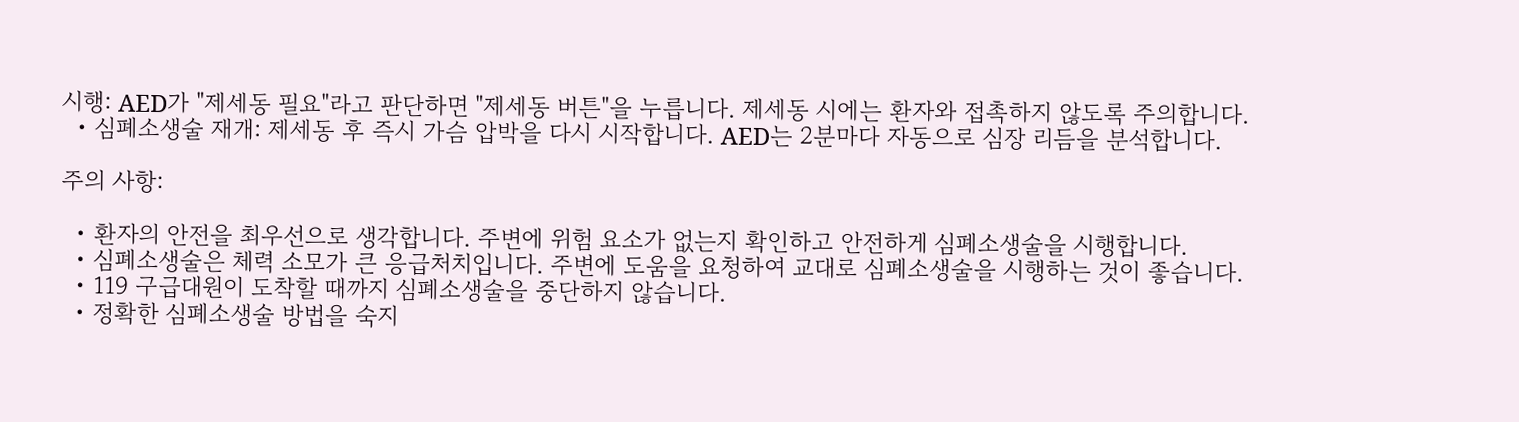시행: AED가 "제세동 필요"라고 판단하면 "제세동 버튼"을 누릅니다. 제세동 시에는 환자와 접촉하지 않도록 주의합니다.
  • 심폐소생술 재개: 제세동 후 즉시 가슴 압박을 다시 시작합니다. AED는 2분마다 자동으로 심장 리듬을 분석합니다.

주의 사항:

  • 환자의 안전을 최우선으로 생각합니다. 주변에 위험 요소가 없는지 확인하고 안전하게 심폐소생술을 시행합니다.
  • 심폐소생술은 체력 소모가 큰 응급처치입니다. 주변에 도움을 요청하여 교대로 심폐소생술을 시행하는 것이 좋습니다.
  • 119 구급대원이 도착할 때까지 심폐소생술을 중단하지 않습니다.
  • 정확한 심폐소생술 방법을 숙지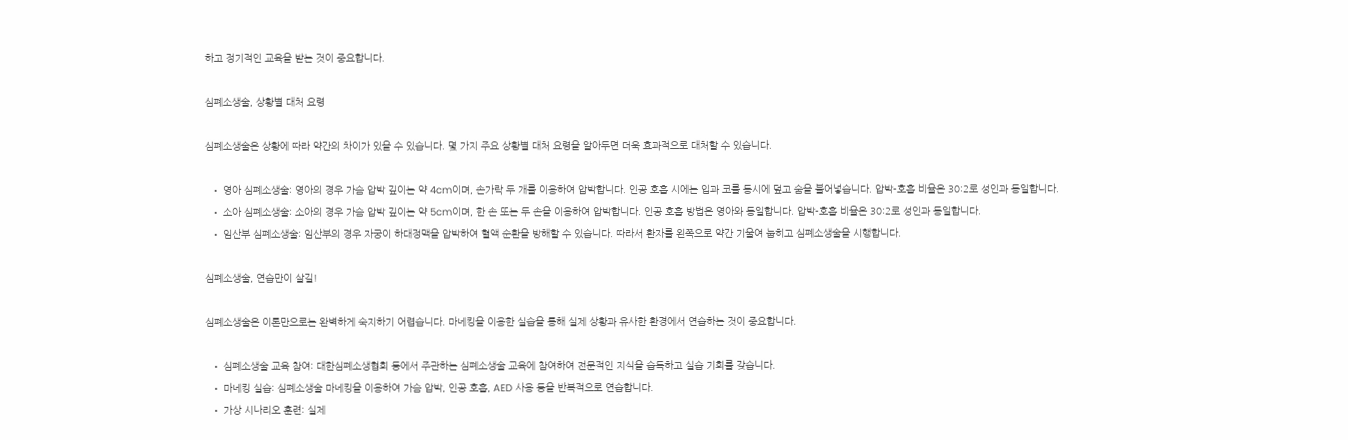하고 정기적인 교육을 받는 것이 중요합니다.

심폐소생술, 상황별 대처 요령

심폐소생술은 상황에 따라 약간의 차이가 있을 수 있습니다. 몇 가지 주요 상황별 대처 요령을 알아두면 더욱 효과적으로 대처할 수 있습니다.

  • 영아 심폐소생술: 영아의 경우 가슴 압박 깊이는 약 4cm이며, 손가락 두 개를 이용하여 압박합니다. 인공 호흡 시에는 입과 코를 동시에 덮고 숨을 불어넣습니다. 압박-호흡 비율은 30:2로 성인과 동일합니다.
  • 소아 심폐소생술: 소아의 경우 가슴 압박 깊이는 약 5cm이며, 한 손 또는 두 손을 이용하여 압박합니다. 인공 호흡 방법은 영아와 동일합니다. 압박-호흡 비율은 30:2로 성인과 동일합니다.
  • 임산부 심폐소생술: 임산부의 경우 자궁이 하대정맥을 압박하여 혈액 순환을 방해할 수 있습니다. 따라서 환자를 왼쪽으로 약간 기울여 눕히고 심폐소생술을 시행합니다.

심폐소생술, 연습만이 살길!

심폐소생술은 이론만으로는 완벽하게 숙지하기 어렵습니다. 마네킹을 이용한 실습을 통해 실제 상황과 유사한 환경에서 연습하는 것이 중요합니다.

  • 심폐소생술 교육 참여: 대한심폐소생협회 등에서 주관하는 심폐소생술 교육에 참여하여 전문적인 지식을 습득하고 실습 기회를 갖습니다.
  • 마네킹 실습: 심폐소생술 마네킹을 이용하여 가슴 압박, 인공 호흡, AED 사용 등을 반복적으로 연습합니다.
  • 가상 시나리오 훈련: 실제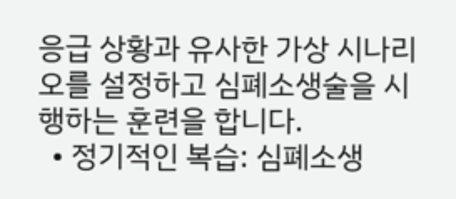응급 상황과 유사한 가상 시나리오를 설정하고 심폐소생술을 시행하는 훈련을 합니다.
  • 정기적인 복습: 심폐소생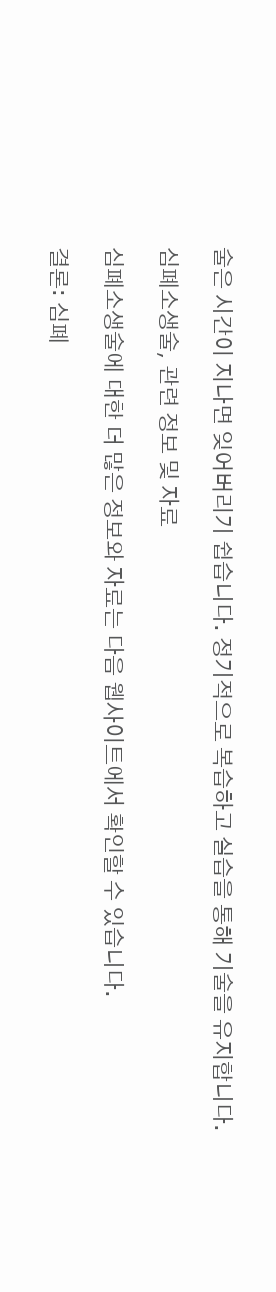술은 시간이 지나면 잊어버리기 쉽습니다. 정기적으로 복습하고 실습을 통해 기술을 유지합니다.

심폐소생술, 관련 정보 및 자료

심폐소생술에 대한 더 많은 정보와 자료는 다음 웹사이트에서 확인할 수 있습니다.

결론: 심폐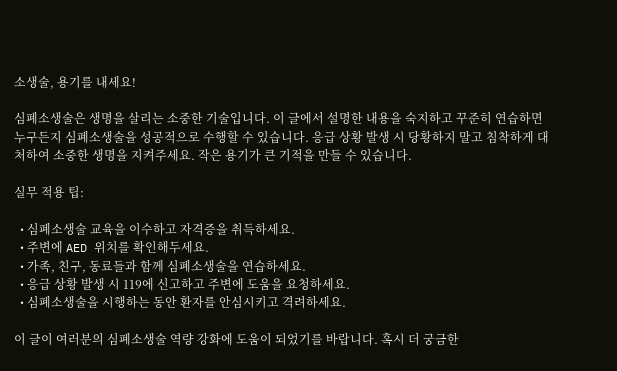소생술, 용기를 내세요!

심폐소생술은 생명을 살리는 소중한 기술입니다. 이 글에서 설명한 내용을 숙지하고 꾸준히 연습하면 누구든지 심폐소생술을 성공적으로 수행할 수 있습니다. 응급 상황 발생 시 당황하지 말고 침착하게 대처하여 소중한 생명을 지켜주세요. 작은 용기가 큰 기적을 만들 수 있습니다.

실무 적용 팁:

  • 심폐소생술 교육을 이수하고 자격증을 취득하세요.
  • 주변에 AED 위치를 확인해두세요.
  • 가족, 친구, 동료들과 함께 심폐소생술을 연습하세요.
  • 응급 상황 발생 시 119에 신고하고 주변에 도움을 요청하세요.
  • 심폐소생술을 시행하는 동안 환자를 안심시키고 격려하세요.

이 글이 여러분의 심폐소생술 역량 강화에 도움이 되었기를 바랍니다. 혹시 더 궁금한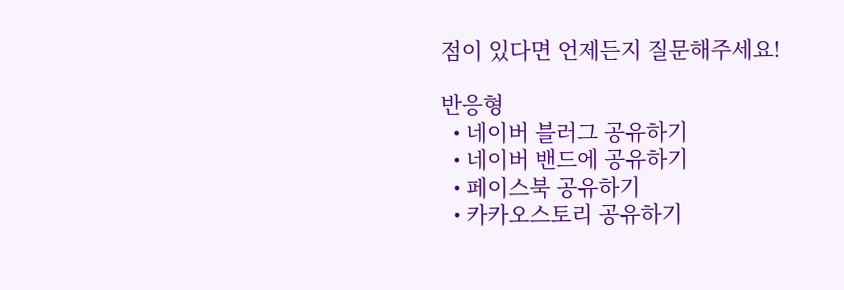점이 있다면 언제든지 질문해주세요!

반응형
  • 네이버 블러그 공유하기
  • 네이버 밴드에 공유하기
  • 페이스북 공유하기
  • 카카오스토리 공유하기